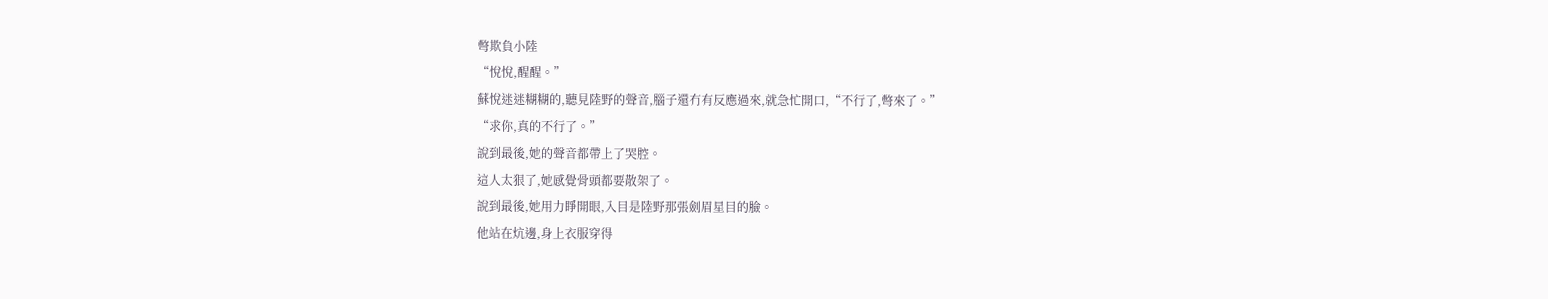彆欺負小陸
“悅悅,醒醒。”
蘇悅迷迷糊糊的,聽見陸野的聲音,腦子還冇有反應過來,就急忙開口,“不行了,彆來了。”
“求你,真的不行了。”
說到最後,她的聲音都帶上了哭腔。
這人太狠了,她感覺骨頭都要散架了。
說到最後,她用力睜開眼,入目是陸野那張劍眉星目的臉。
他站在炕邊,身上衣服穿得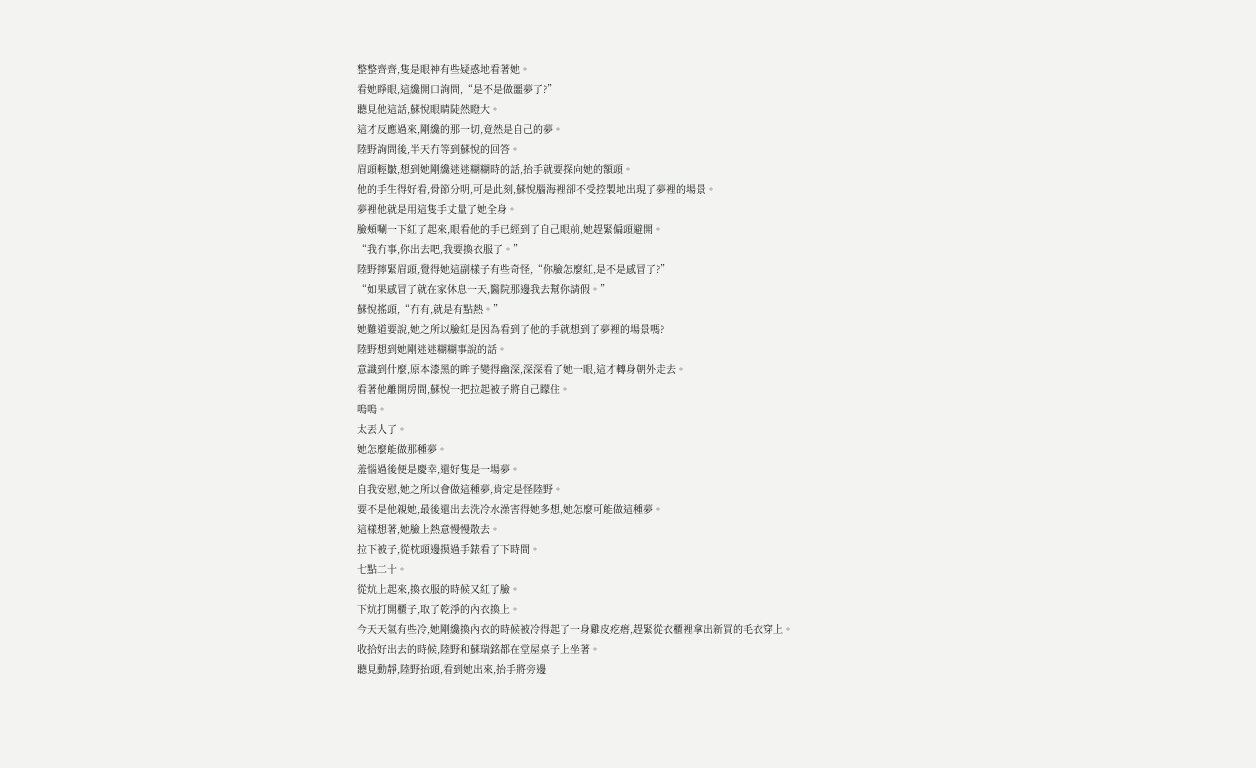整整齊齊,隻是眼神有些疑惑地看著她。
看她睜眼,這纔開口詢問,“是不是做噩夢了?”
聽見他這話,蘇悅眼睛陡然瞪大。
這才反應過來,剛纔的那一切,竟然是自己的夢。
陸野詢問後,半天冇等到蘇悅的回答。
眉頭輕皺,想到她剛纔迷迷糊糊時的話,抬手就要探向她的額頭。
他的手生得好看,骨節分明,可是此刻,蘇悅腦海裡卻不受控製地出現了夢裡的場景。
夢裡他就是用這隻手丈量了她全身。
臉頰唰一下紅了起來,眼看他的手已經到了自己眼前,她趕緊偏頭避開。
“我冇事,你出去吧,我要換衣服了。”
陸野擰緊眉頭,覺得她這副樣子有些奇怪,“你臉怎麼紅,是不是感冒了?”
“如果感冒了就在家休息一天,醫院那邊我去幫你請假。”
蘇悅搖頭,“冇有,就是有點熱。”
她難道要說,她之所以臉紅是因為看到了他的手就想到了夢裡的場景嗎?
陸野想到她剛迷迷糊糊事說的話。
意識到什麼,原本漆黑的眸子變得幽深,深深看了她一眼,這才轉身朝外走去。
看著他離開房間,蘇悅一把拉起被子將自己矇住。
嗚嗚。
太丟人了。
她怎麼能做那種夢。
羞惱過後便是慶幸,還好隻是一場夢。
自我安慰,她之所以會做這種夢,肯定是怪陸野。
要不是他親她,最後還出去洗冷水澡害得她多想,她怎麼可能做這種夢。
這樣想著,她臉上熱意慢慢散去。
拉下被子,從枕頭邊摸過手錶看了下時間。
七點二十。
從炕上起來,換衣服的時候又紅了臉。
下炕打開櫃子,取了乾淨的內衣換上。
今天天氣有些冷,她剛纔換內衣的時候被冷得起了一身雞皮疙瘩,趕緊從衣櫃裡拿出新買的毛衣穿上。
收拾好出去的時候,陸野和蘇瑞銘都在堂屋桌子上坐著。
聽見動靜,陸野抬頭,看到她出來,抬手將旁邊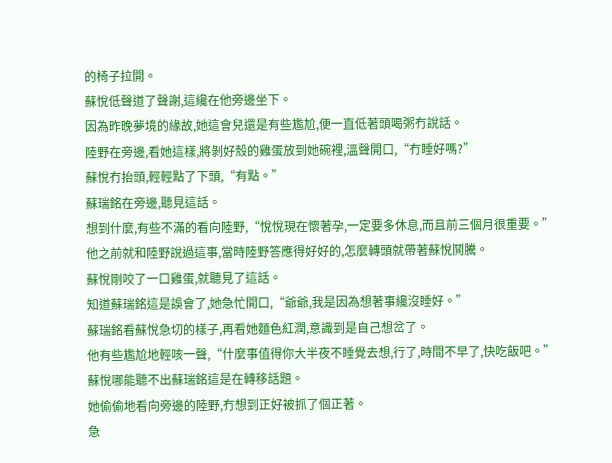的椅子拉開。
蘇悅低聲道了聲謝,這纔在他旁邊坐下。
因為昨晚夢境的緣故,她這會兒還是有些尷尬,便一直低著頭喝粥冇說話。
陸野在旁邊,看她這樣,將剝好殼的雞蛋放到她碗裡,溫聲開口,“冇睡好嗎?”
蘇悅冇抬頭,輕輕點了下頭,“有點。”
蘇瑞銘在旁邊,聽見這話。
想到什麼,有些不滿的看向陸野,“悅悅現在懷著孕,一定要多休息,而且前三個月很重要。”
他之前就和陸野說過這事,當時陸野答應得好好的,怎麼轉頭就帶著蘇悅鬨騰。
蘇悅剛咬了一口雞蛋,就聽見了這話。
知道蘇瑞銘這是誤會了,她急忙開口,“爺爺,我是因為想著事纔沒睡好。”
蘇瑞銘看蘇悅急切的樣子,再看她麵色紅潤,意識到是自己想岔了。
他有些尷尬地輕咳一聲,“什麼事值得你大半夜不睡覺去想,行了,時間不早了,快吃飯吧。”
蘇悅哪能聽不出蘇瑞銘這是在轉移話題。
她偷偷地看向旁邊的陸野,冇想到正好被抓了個正著。
急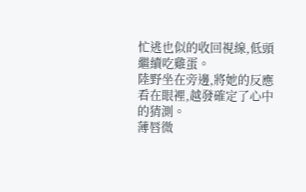忙逃也似的收回視線,低頭繼續吃雞蛋。
陸野坐在旁邊,將她的反應看在眼裡,越發確定了心中的猜測。
薄唇微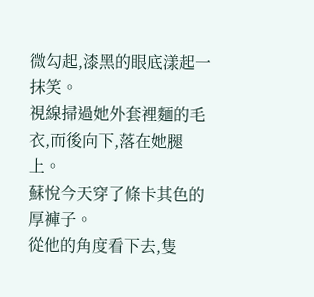微勾起,漆黑的眼底漾起一抹笑。
視線掃過她外套裡麵的毛衣,而後向下,落在她腿上。
蘇悅今天穿了條卡其色的厚褲子。
從他的角度看下去,隻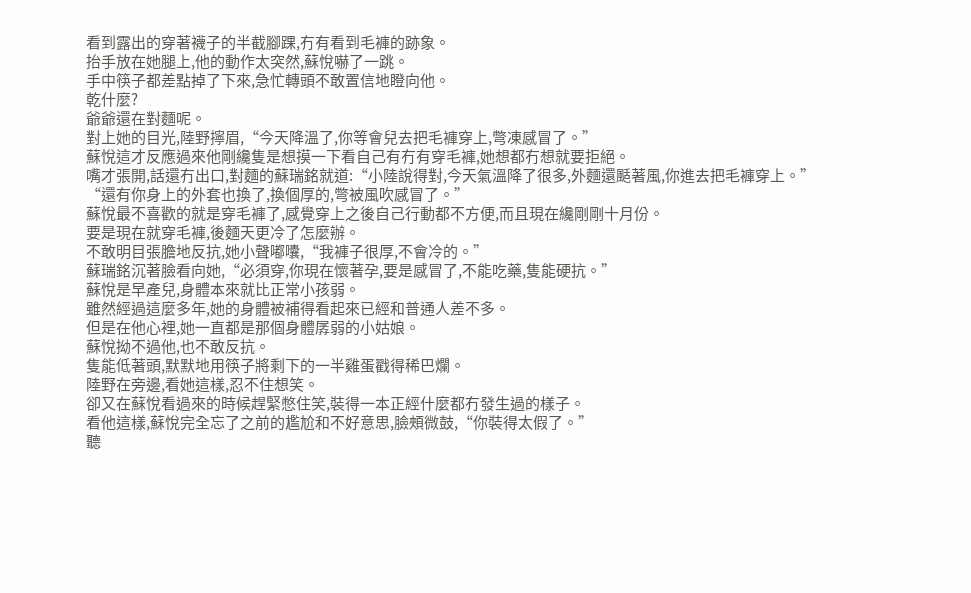看到露出的穿著襪子的半截腳踝,冇有看到毛褲的跡象。
抬手放在她腿上,他的動作太突然,蘇悅嚇了一跳。
手中筷子都差點掉了下來,急忙轉頭不敢置信地瞪向他。
乾什麼?
爺爺還在對麵呢。
對上她的目光,陸野擰眉,“今天降溫了,你等會兒去把毛褲穿上,彆凍感冒了。”
蘇悅這才反應過來他剛纔隻是想摸一下看自己有冇有穿毛褲,她想都冇想就要拒絕。
嘴才張開,話還冇出口,對麵的蘇瑞銘就道:“小陸說得對,今天氣溫降了很多,外麵還颳著風,你進去把毛褲穿上。”
“還有你身上的外套也換了,換個厚的,彆被風吹感冒了。”
蘇悅最不喜歡的就是穿毛褲了,感覺穿上之後自己行動都不方便,而且現在纔剛剛十月份。
要是現在就穿毛褲,後麵天更冷了怎麼辦。
不敢明目張膽地反抗,她小聲嘟囔,“我褲子很厚,不會冷的。”
蘇瑞銘沉著臉看向她,“必須穿,你現在懷著孕,要是感冒了,不能吃藥,隻能硬抗。”
蘇悅是早產兒,身體本來就比正常小孩弱。
雖然經過這麼多年,她的身體被補得看起來已經和普通人差不多。
但是在他心裡,她一直都是那個身體孱弱的小姑娘。
蘇悅拗不過他,也不敢反抗。
隻能低著頭,默默地用筷子將剩下的一半雞蛋戳得稀巴爛。
陸野在旁邊,看她這樣,忍不住想笑。
卻又在蘇悅看過來的時候趕緊憋住笑,裝得一本正經什麼都冇發生過的樣子。
看他這樣,蘇悅完全忘了之前的尷尬和不好意思,臉頰微鼓,“你裝得太假了。”
聽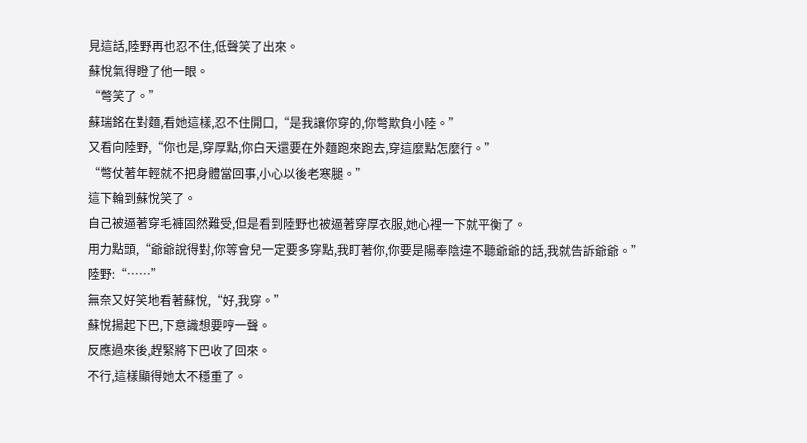見這話,陸野再也忍不住,低聲笑了出來。
蘇悅氣得瞪了他一眼。
“彆笑了。”
蘇瑞銘在對麵,看她這樣,忍不住開口,“是我讓你穿的,你彆欺負小陸。”
又看向陸野,“你也是,穿厚點,你白天還要在外麵跑來跑去,穿這麼點怎麼行。”
“彆仗著年輕就不把身體當回事,小心以後老寒腿。”
這下輪到蘇悅笑了。
自己被逼著穿毛褲固然難受,但是看到陸野也被逼著穿厚衣服,她心裡一下就平衡了。
用力點頭,“爺爺說得對,你等會兒一定要多穿點,我盯著你,你要是陽奉陰違不聽爺爺的話,我就告訴爺爺。”
陸野:“……”
無奈又好笑地看著蘇悅,“好,我穿。”
蘇悅揚起下巴,下意識想要哼一聲。
反應過來後,趕緊將下巴收了回來。
不行,這樣顯得她太不穩重了。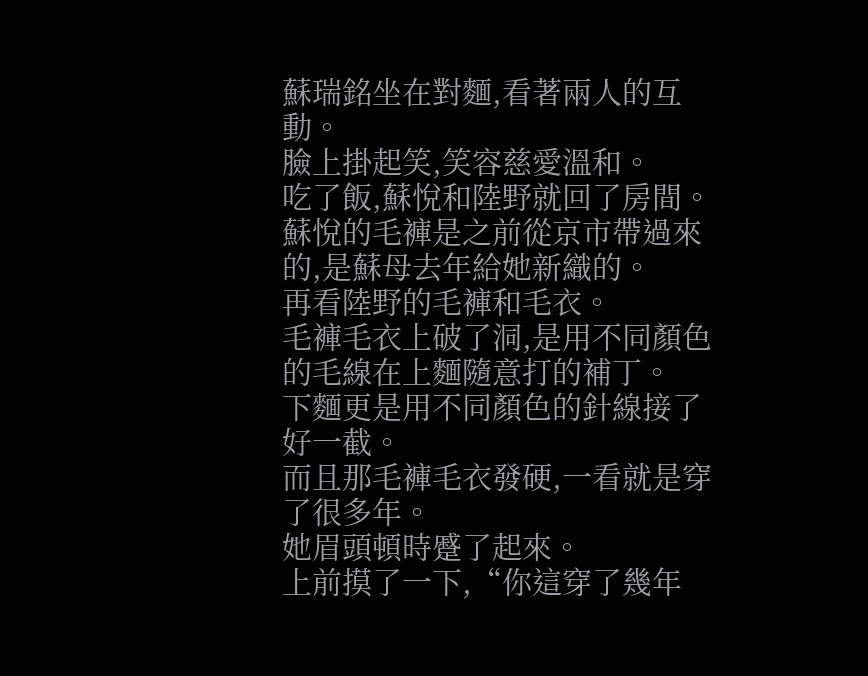蘇瑞銘坐在對麵,看著兩人的互動。
臉上掛起笑,笑容慈愛溫和。
吃了飯,蘇悅和陸野就回了房間。
蘇悅的毛褲是之前從京市帶過來的,是蘇母去年給她新織的。
再看陸野的毛褲和毛衣。
毛褲毛衣上破了洞,是用不同顏色的毛線在上麵隨意打的補丁。
下麵更是用不同顏色的針線接了好一截。
而且那毛褲毛衣發硬,一看就是穿了很多年。
她眉頭頓時蹙了起來。
上前摸了一下,“你這穿了幾年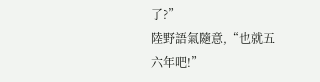了?”
陸野語氣隨意,“也就五六年吧!”